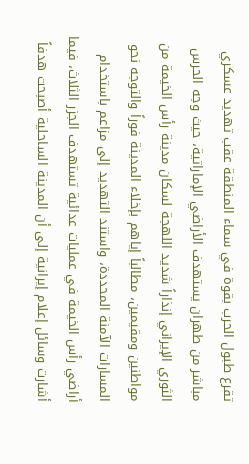تقرع طبول الحرب بقوة في سماء المنطقة عقب تهديد عسكري مباشر من طهران يستهدف الأراضي الإماراتية، حيث وجه الحرس الثوري الإيراني إنذاراً شديد اللهجة لسكان مدينة رأس الخيمة من مواطنين ومقيمين، مطالباً إياهم بإخلاء المدينة فوراً والتوجه نحو المسارات الآمنة المحددة، واستند التهديد إلى مزاعم باستخدام أراضي رأس الخيمة في عمليات عدائية تستهدف الجزر الثلاث، فيما أشارت وسائل إعلام إيرانية إلى أن المدينة الساحلية أصبحت هدفاً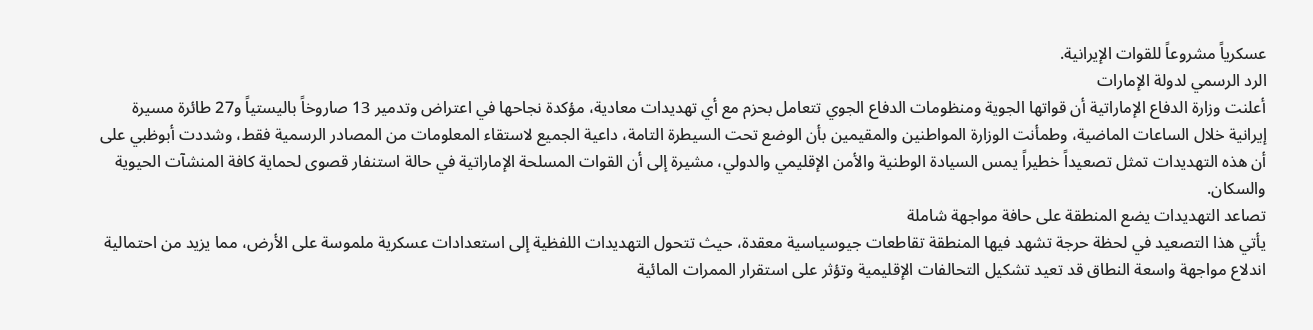عسكرياً مشروعاً للقوات الإيرانية.
الرد الرسمي لدولة الإمارات
أعلنت وزارة الدفاع الإماراتية أن قواتها الجوية ومنظومات الدفاع الجوي تتعامل بحزم مع أي تهديدات معادية، مؤكدة نجاحها في اعتراض وتدمير 13 صاروخاً باليستياً و27 طائرة مسيرة إيرانية خلال الساعات الماضية، وطمأنت الوزارة المواطنين والمقيمين بأن الوضع تحت السيطرة التامة، داعية الجميع لاستقاء المعلومات من المصادر الرسمية فقط، وشددت أبوظبي على أن هذه التهديدات تمثل تصعيداً خطيراً يمس السيادة الوطنية والأمن الإقليمي والدولي، مشيرة إلى أن القوات المسلحة الإماراتية في حالة استنفار قصوى لحماية كافة المنشآت الحيوية والسكان.
تصاعد التهديدات يضع المنطقة على حافة مواجهة شاملة
يأتي هذا التصعيد في لحظة حرجة تشهد فيها المنطقة تقاطعات جيوسياسية معقدة، حيث تتحول التهديدات اللفظية إلى استعدادات عسكرية ملموسة على الأرض، مما يزيد من احتمالية اندلاع مواجهة واسعة النطاق قد تعيد تشكيل التحالفات الإقليمية وتؤثر على استقرار الممرات المائية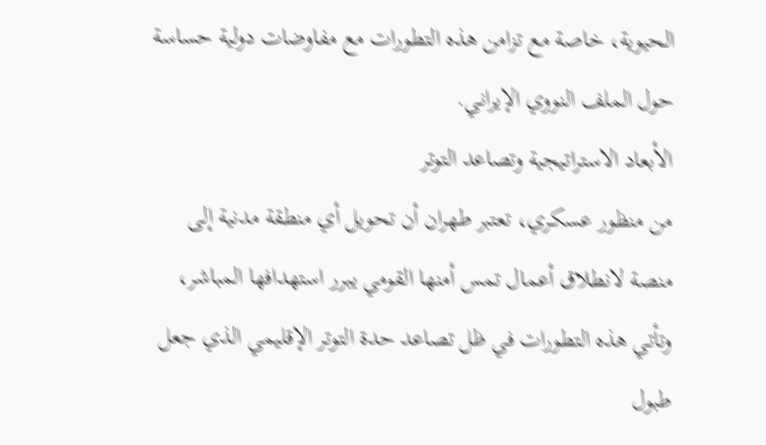الحيوية، خاصة مع تزامن هذه التطورات مع مفاوضات دولية حساسة حول الملف النووي الإيراني.
الأبعاد الاستراتيجية وتصاعد التوتر
من منظور عسكري، تعتبر طهران أن تحويل أي منطقة مدنية إلى منصة لانطلاق أعمال تمس أمنها القومي يبرر استهدافها المباشر، وتأتي هذه التطورات في ظل تصاعد حدة التوتر الإقليمي الذي جعل طبول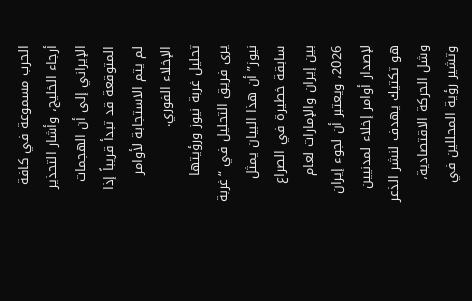الحرب مسموعة في كافة أرجاء الخليج، وأشار التحذير الإيراني إلى أن الهجمات المتوقعة قد تبدأ قريباً إذا لم يتم الاستجابة لأوامر الإخلاء الفوري.
تحليل غربة نيوز ورؤيتها
يرى فريق التحليل في “غربة نيوز” أن هذا البيان يمثل سابقة خطيرة في الصراع بين إيران والإمارات لعام 2026، ويعتبر أن لجوء إيران لإصدار أوامر إخلاء لمدنيين هو تكتيك يهدف لنشر الذعر وشل الحركة الاقتصادية، وتشير رؤية المحللين في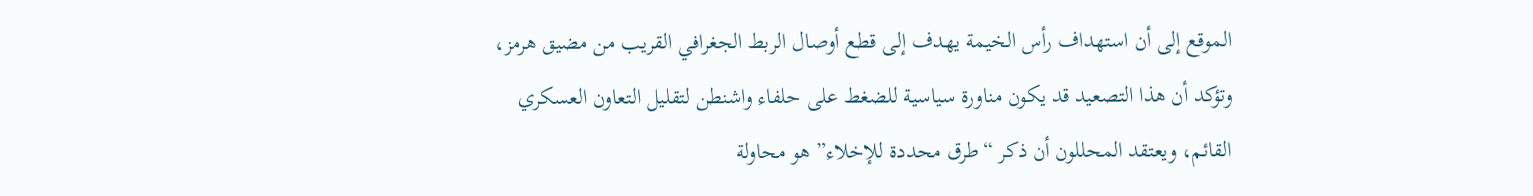الموقع إلى أن استهداف رأس الخيمة يهدف إلى قطع أوصال الربط الجغرافي القريب من مضيق هرمز، وتؤكد أن هذا التصعيد قد يكون مناورة سياسية للضغط على حلفاء واشنطن لتقليل التعاون العسكري القائم، ويعتقد المحللون أن ذكر “طرق محددة للإخلاء” هو محاولة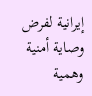إيرانية لفرض وصاية أمنية وهمية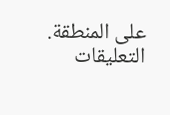على المنطقة.
التعليقات